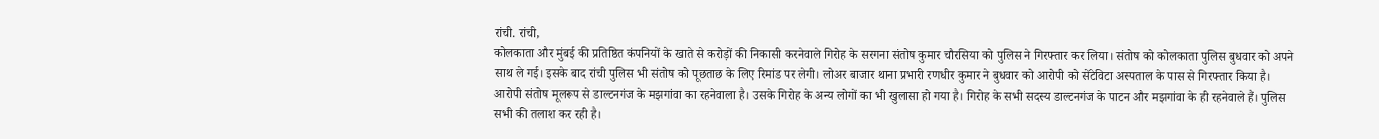रांची. रांची,
कोलकाता और मुंबई की प्रतिष्ठित कंपनियों के खाते से करोड़ों की निकासी करनेवाले गिरोह के सरगना संतोष कुमार चौरसिया को पुलिस ने गिरफ्तार कर लिया। संतोष को कोलकाता पुलिस बुधवार को अपने साथ ले गई। इसके बाद रांची पुलिस भी संतोष को पूछताछ के लिए रिमांड पर लेगी। लोअर बाजार थाना प्रभारी रणधीर कुमार ने बुधवार को आरोपी को सेंटेविटा अस्पताल के पास से गिरफ्तार किया है।
आरोपी संतोष मूलरूप से डाल्टनगंज के मझगांवा का रहनेवाला है। उसके गिरोह के अन्य लोगों का भी खुलासा हो गया है। गिरोह के सभी सदस्य डाल्टनगंज के पाटन और मझगांवा के ही रहनेवाले हैं। पुलिस सभी की तलाश कर रही है।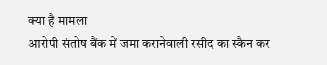क्या है मामला
आरोपी संतोष बैंक में जमा करानेवाली रसीद का स्कैन कर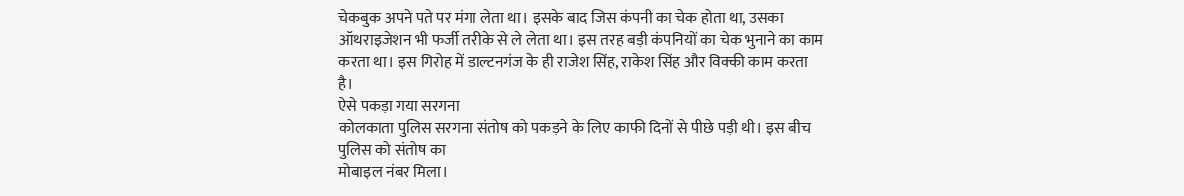चेकबुक अपने पते पर मंगा लेता था। इसके बाद जिस कंपनी का चेक होता था, उसका ऑथराइजेशन भी फर्जी तरीके से ले लेता था। इस तरह बड़ी कंपनियों का चेक भुनाने का काम करता था। इस गिरोह में डाल्टनगंज के ही राजेश सिंह, राकेश सिंह और विक्की काम करता है।
ऐसे पकड़ा गया सरगना
कोलकाता पुलिस सरगना संतोष को पकड़ने के लिए काफी दिनों से पीछे पड़ी थी। इस बीच पुलिस को संतोष का
मोबाइल नंबर मिला।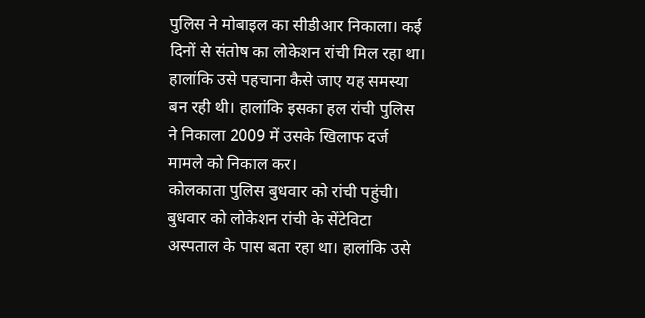पुलिस ने मोबाइल का सीडीआर निकाला। कई दिनों से संतोष का लोकेशन रांची मिल रहा था। हालांकि उसे पहचाना कैसे जाए यह समस्या बन रही थी। हालांकि इसका हल रांची पुलिस ने निकाला 2009 में उसके खिलाफ दर्ज मामले को निकाल कर।
कोलकाता पुलिस बुधवार को रांची पहुंची। बुधवार को लोकेशन रांची के सेंटेविटा अस्पताल के पास बता रहा था। हालांकि उसे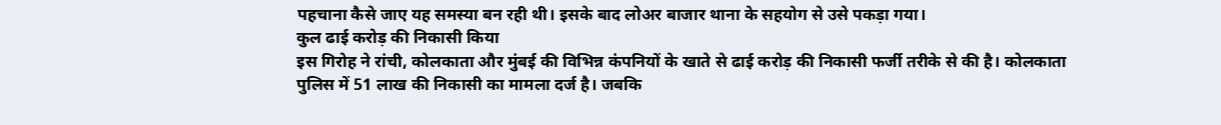पहचाना कैसे जाए यह समस्या बन रही थी। इसके बाद लोअर बाजार थाना के सहयोग से उसे पकड़ा गया।
कुल ढाई करोड़ की निकासी किया
इस गिरोह ने रांची, कोलकाता और मुंबई की विभिन्न कंपनियों के खाते से ढाई करोड़ की निकासी फर्जी तरीके से की है। कोलकाता पुलिस में 51 लाख की निकासी का मामला दर्ज है। जबकि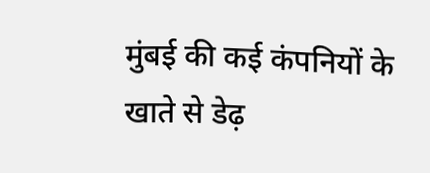मुंबई की कई कंपनियों के खाते से डेढ़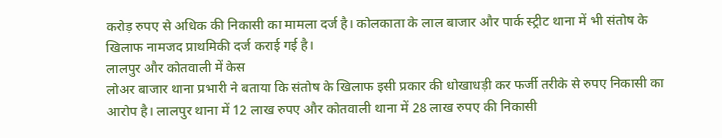करोड़ रुपए से अधिक की निकासी का मामला दर्ज है। कोलकाता के लाल बाजार और पार्क स्ट्रीट थाना में भी संतोष के खिलाफ नामजद प्राथमिकी दर्ज कराई गई है।
लालपुर और कोतवाली में केस
लोअर बाजार थाना प्रभारी ने बताया कि संतोष के खिलाफ इसी प्रकार की धोखाधड़ी कर फर्जी तरीके से रुपए निकासी का आरोप है। लालपुर थाना में 12 लाख रुपए और कोतवाली थाना में 28 लाख रुपए की निकासी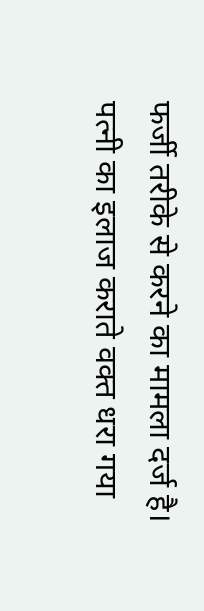फर्जी तरीके से करने का मामला दर्ज है।
पत्नी का इलाज कराते वक्त धरा गया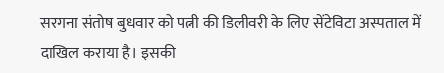सरगना संतोष बुधवार को पत्नी की डिलीवरी के लिए सेंटेविटा अस्पताल में दाखिल कराया है। इसकी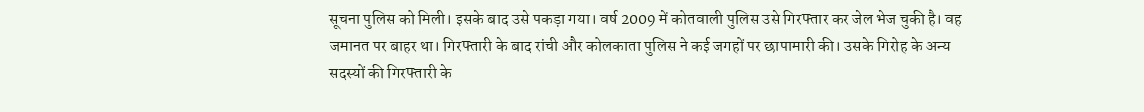सूचना पुलिस को मिली। इसके बाद उसे पकड़ा गया। वर्ष 2009 में कोतवाली पुलिस उसे गिरफ्तार कर जेल भेज चुकी है। वह जमानत पर बाहर था। गिरफ्तारी के बाद रांची और कोलकाता पुलिस ने कई जगहों पर छापामारी की। उसके गिरोह के अन्य सदस्यों की गिरफ्तारी के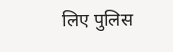लिए पुलिस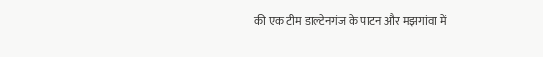की एक टीम डाल्टेनगंज के पाटन और मझगांवा में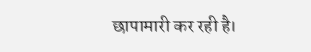छापामारी कर रही है।